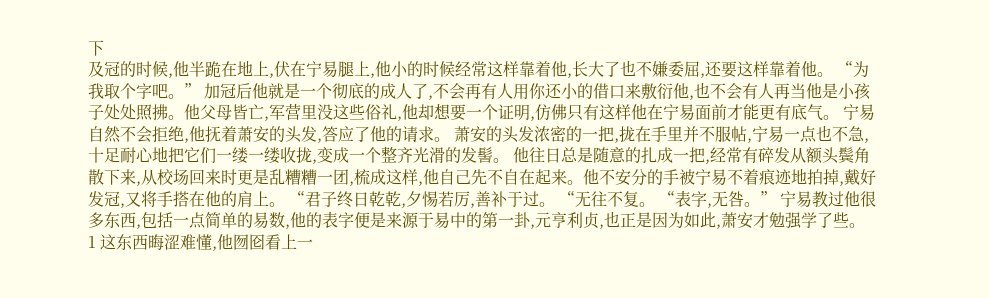下
及冠的时候,他半跪在地上,伏在宁易腿上,他小的时候经常这样靠着他,长大了也不嫌委屈,还要这样靠着他。 “为我取个字吧。” 加冠后他就是一个彻底的成人了,不会再有人用你还小的借口来敷衍他,也不会有人再当他是小孩子处处照拂。他父母皆亡,军营里没这些俗礼,他却想要一个证明,仿佛只有这样他在宁易面前才能更有底气。 宁易自然不会拒绝,他抚着萧安的头发,答应了他的请求。 萧安的头发浓密的一把,拢在手里并不服帖,宁易一点也不急,十足耐心地把它们一缕一缕收拢,变成一个整齐光滑的发髻。 他往日总是随意的扎成一把,经常有碎发从额头鬓角散下来,从校场回来时更是乱糟糟一团,梳成这样,他自己先不自在起来。他不安分的手被宁易不着痕迹地拍掉,戴好发冠,又将手搭在他的肩上。 “君子终日乾乾,夕惕若厉,善补于过。 “无往不复。 “表字,无咎。” 宁易教过他很多东西,包括一点简单的易数,他的表字便是来源于易中的第一卦,元亨利贞,也正是因为如此,萧安才勉强学了些。 1 这东西晦涩难懂,他囫囵看上一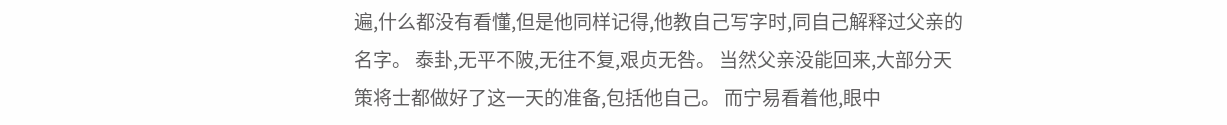遍,什么都没有看懂,但是他同样记得,他教自己写字时,同自己解释过父亲的名字。 泰卦,无平不陂,无往不复,艰贞无咎。 当然父亲没能回来,大部分天策将士都做好了这一天的准备,包括他自己。 而宁易看着他,眼中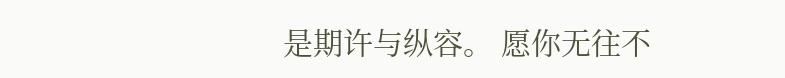是期许与纵容。 愿你无往不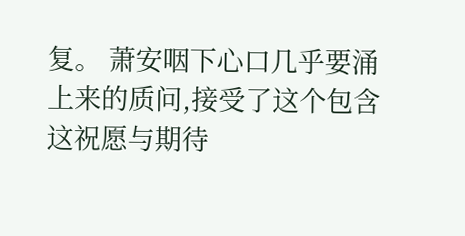复。 萧安咽下心口几乎要涌上来的质问,接受了这个包含这祝愿与期待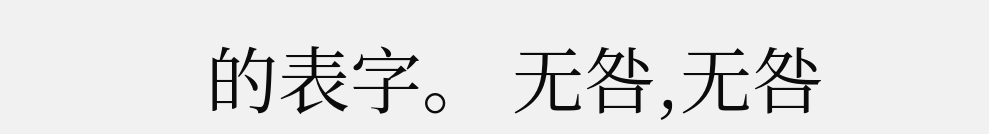的表字。 无咎,无咎